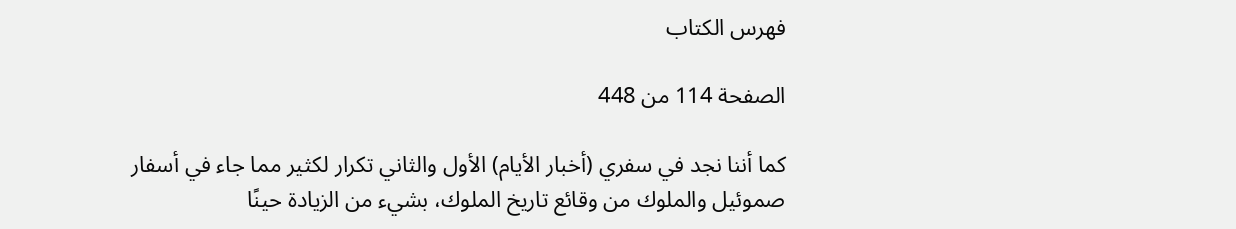فهرس الكتاب

الصفحة 114 من 448

كما أننا نجد في سفري (أخبار الأيام) الأول والثاني تكرار لكثير مما جاء في أسفار صموئيل والملوك من وقائع تاريخ الملوك، بشيء من الزيادة حينًا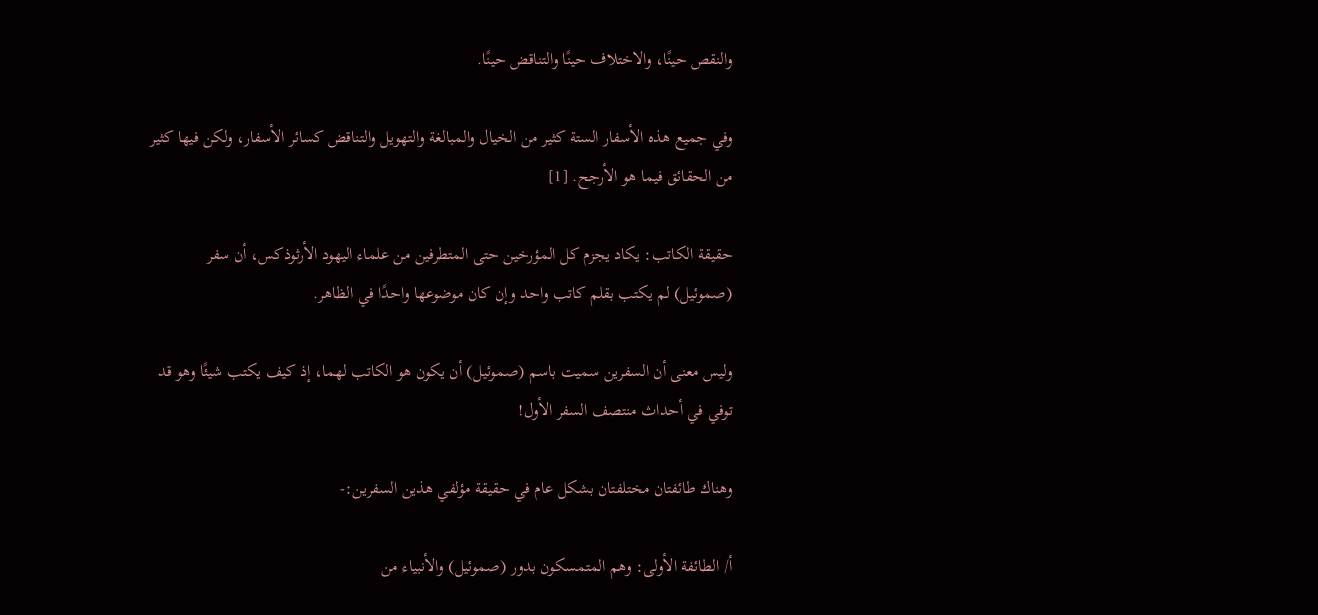والنقص حينًا، والاختلاف حينًا والتناقض حينًا.

وفي جميع هذه الأسفار الستة كثير من الخيال والمبالغة والتهويل والتناقض كسائر الأسفار، ولكن فيها كثير من الحقائق فيما هو الأرجح. [1]

حقيقة الكاتب: يكاد يجزم كل المؤرخين حتى المتطرفين من علماء اليهود الأرثوذكس، أن سفر (صموئيل) لم يكتب بقلم كاتب واحد وإن كان موضوعها واحدًا في الظاهر.

وليس معنى أن السفرين سميت باسم (صموئيل) أن يكون هو الكاتب لهما، إذ كيف يكتب شيئًا وهو قد توفي في أحداث منتصف السفر الأول!

وهناك طائفتان مختلفتان بشكل عام في حقيقة مؤلفي هذين السفرين:-

أ/ الطائفة الأولى: وهم المتمسكون بدور (صموئيل) والأنبياء من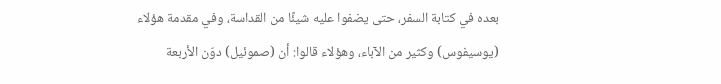بعده في كتابة السفر، حتى يضفوا عليه شيئًا من القداسة، وفي مقدمة هؤلاء (يوسيفوس) وكثير من الآباء، وهؤلاء قالوا: أن (صموئيل) دوّن الأربعة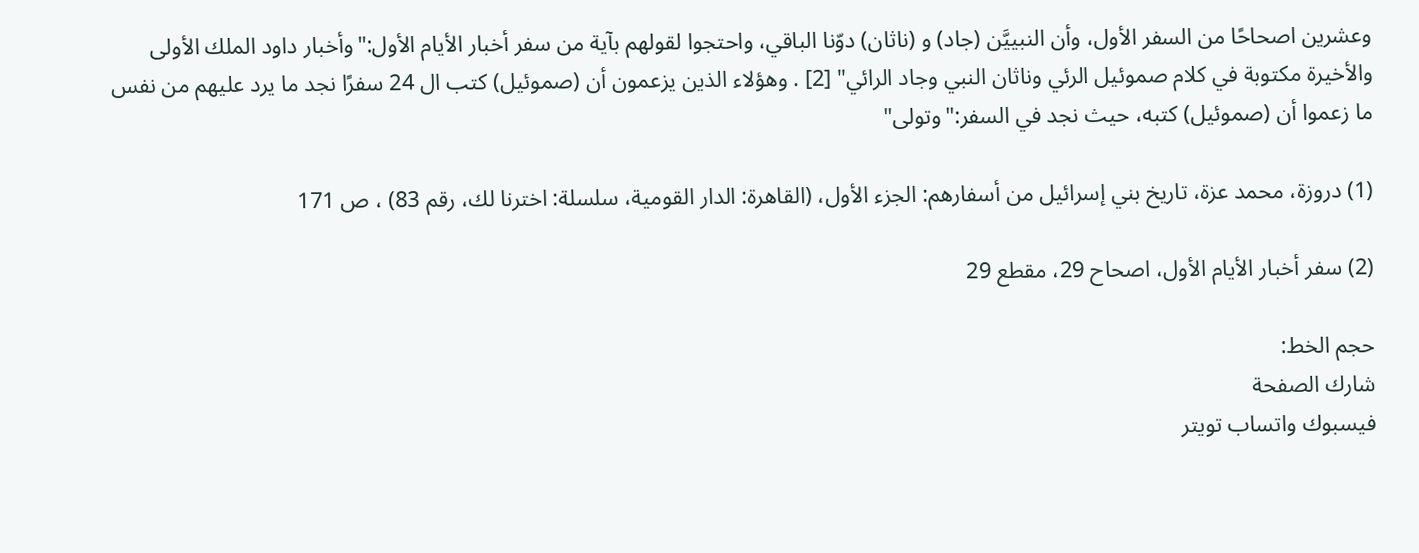وعشرين اصحاحًا من السفر الأول، وأن النبييَّن (جاد) و (ناثان) دوّنا الباقي، واحتجوا لقولهم بآية من سفر أخبار الأيام الأول:"وأخبار داود الملك الأولى والأخيرة مكتوبة في كلام صموئيل الرئي وناثان النبي وجاد الرائي" [2] . وهؤلاء الذين يزعمون أن (صموئيل) كتب ال 24 سفرًا نجد ما يرد عليهم من نفس ما زعموا أن (صموئيل) كتبه، حيث نجد في السفر:"وتولى"

(1) دروزة، محمد عزة، تاريخ بني إسرائيل من أسفارهم: الجزء الأول، (القاهرة: الدار القومية، سلسلة: اخترنا لك، رقم 83) ، ص 171

(2) سفر أخبار الأيام الأول، اصحاح 29، مقطع 29

حجم الخط:
شارك الصفحة
فيسبوك واتساب تويتر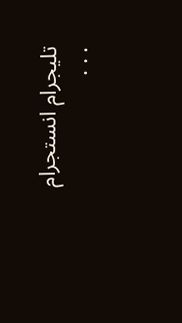تليجرام انستجرام
. . .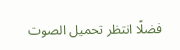فضلًا انتظر تحميل الصوت